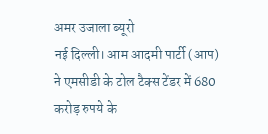अमर उजाला ब्यूरो
नई दिल्ली। आम आदमी पार्टी (आप) ने एमसीडी के टोल टैक्स टेंडर में 680 करोड़ रुपये के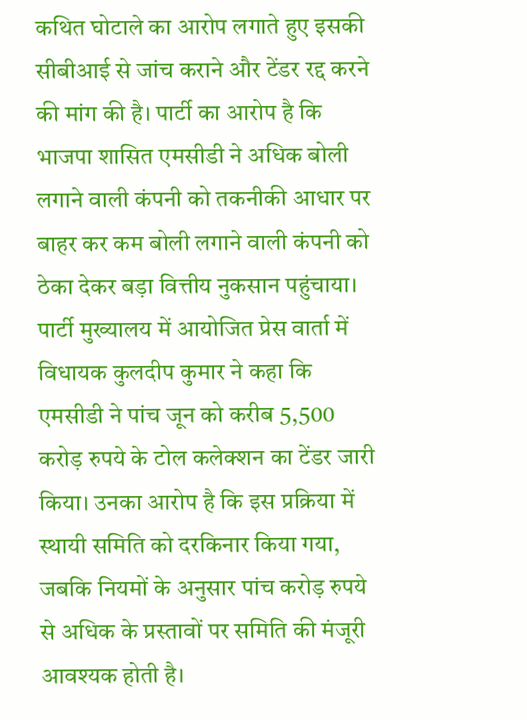कथित घोटाले का आरोप लगाते हुए इसकी सीबीआई से जांच कराने और टेंडर रद्द करने की मांग की है। पार्टी का आरोप है कि भाजपा शासित एमसीडी ने अधिक बोली लगाने वाली कंपनी को तकनीकी आधार पर बाहर कर कम बोली लगाने वाली कंपनी को ठेका देकर बड़ा वित्तीय नुकसान पहुंचाया।
पार्टी मुख्यालय में आयोजित प्रेस वार्ता में विधायक कुलदीप कुमार ने कहा कि एमसीडी ने पांच जून को करीब 5,500 करोड़ रुपये के टोल कलेक्शन का टेंडर जारी किया। उनका आरोप है कि इस प्रक्रिया में स्थायी समिति को दरकिनार किया गया, जबकि नियमों के अनुसार पांच करोड़ रुपये से अधिक के प्रस्तावों पर समिति की मंजूरी आवश्यक होती है।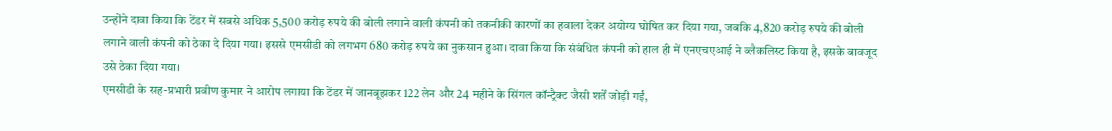उन्होंने दावा किया कि टेंडर में सबसे अधिक 5,500 करोड़ रुपये की बोली लगाने वाली कंपनी को तकनीकी कारणों का हवाला देकर अयोग्य घोषित कर दिया गया, जबकि 4,820 करोड़ रुपये की बोली लगाने वाली कंपनी को ठेका दे दिया गया। इससे एमसीडी को लगभग 680 करोड़ रुपये का नुकसान हुआ। दावा किया कि संबंधित कंपनी को हाल ही में एनएचएआई ने ब्लैकलिस्ट किया है, इसके बावजूद उसे ठेका दिया गया।
एमसीडी के सह-प्रभारी प्रवीण कुमार ने आरोप लगाया कि टेंडर में जानबूझकर 122 लेन और 24 महीने के सिंगल कॉन्ट्रैक्ट जैसी शर्तें जोड़ी गईं,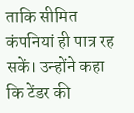ताकि सीमित कंपनियां ही पात्र रह सकें। उन्होंने कहा कि टेंडर की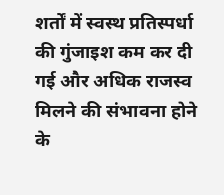शर्तों में स्वस्थ प्रतिस्पर्धा की गुंजाइश कम कर दी गई और अधिक राजस्व मिलने की संभावना होने के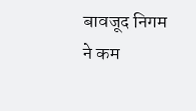बावजूद निगम ने कम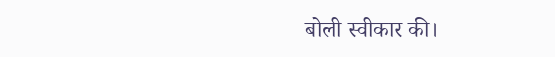बोली स्वीकार की।